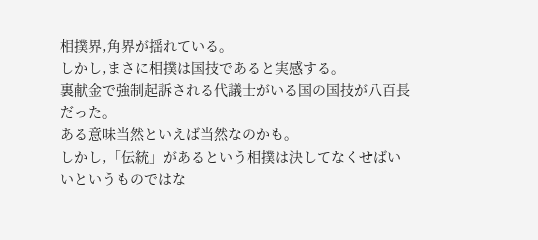相撲界,角界が揺れている。
しかし,まさに相撲は国技であると実感する。
裏献金で強制起訴される代議士がいる国の国技が八百長だった。
ある意味当然といえば当然なのかも。
しかし,「伝統」があるという相撲は決してなくせばいいというものではな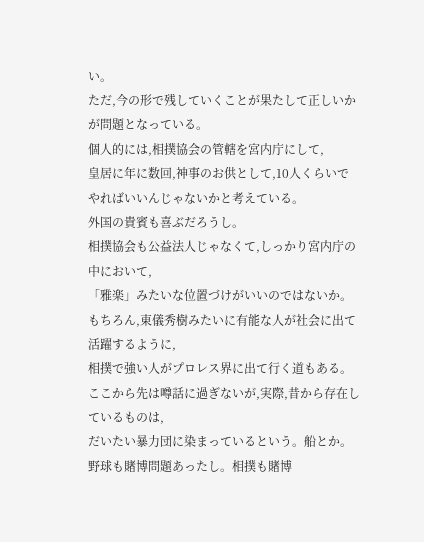い。
ただ,今の形で残していくことが果たして正しいかが問題となっている。
個人的には,相撲協会の管轄を宮内庁にして,
皇居に年に数回,神事のお供として,10人くらいでやればいいんじゃないかと考えている。
外国の貴賓も喜ぶだろうし。
相撲協会も公益法人じゃなくて,しっかり宮内庁の中において,
「雅楽」みたいな位置づけがいいのではないか。
もちろん,東儀秀樹みたいに有能な人が社会に出て活躍するように,
相撲で強い人がプロレス界に出て行く道もある。
ここから先は噂話に過ぎないが,実際,昔から存在しているものは,
だいたい暴力団に染まっているという。船とか。
野球も賭博問題あったし。相撲も賭博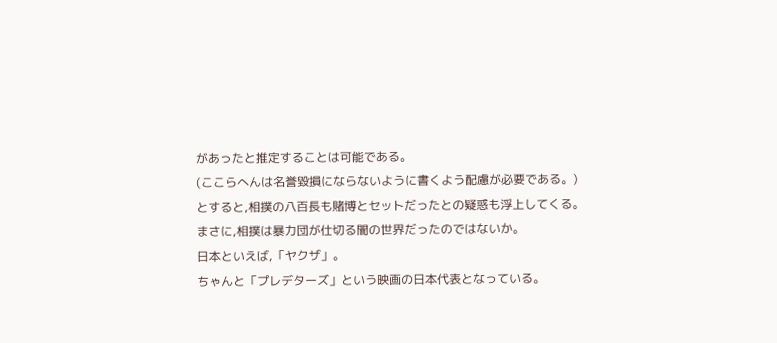があったと推定することは可能である。
(ここらへんは名誉毀損にならないように書くよう配慮が必要である。)
とすると,相撲の八百長も賭博とセットだったとの疑惑も浮上してくる。
まさに,相撲は暴力団が仕切る闇の世界だったのではないか。
日本といえば,「ヤクザ」。
ちゃんと「プレデターズ」という映画の日本代表となっている。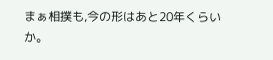まぁ相撲も,今の形はあと20年くらいか。